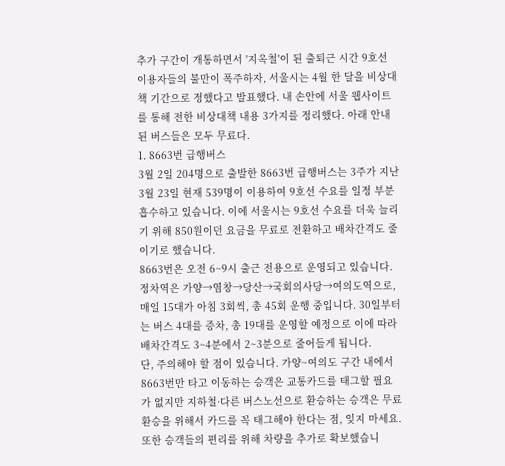추가 구간이 개통하면서 '지옥철'이 된 출퇴근 시간 9호선 이용자들의 불만이 폭주하자, 서울시는 4월 한 달을 비상대책 기간으로 정했다고 발표했다. 내 손안에 서울 웹사이트를 통해 전한 비상대책 내용 3가지를 정리했다. 아래 안내된 버스들은 모두 무료다.
1. 8663번 급행버스
3월 2일 204명으로 출발한 8663번 급행버스는 3주가 지난 3월 23일 현재 539명이 이용하여 9호선 수요를 일정 부분 흡수하고 있습니다. 이에 서울시는 9호선 수요를 더욱 늘리기 위해 850원이던 요금을 무료로 전환하고 배차간격도 줄이기로 했습니다.
8663번은 오전 6~9시 출근 전용으로 운영되고 있습니다. 정차역은 가양→염창→당산→국회의사당→여의도역으로, 매일 15대가 아침 3회씩, 총 45회 운행 중입니다. 30일부터는 버스 4대를 증차, 총 19대를 운영할 예정으로 이에 따라 배차간격도 3~4분에서 2~3분으로 줄어들게 됩니다.
단, 주의해야 할 점이 있습니다. 가양~여의도 구간 내에서 8663번만 타고 이동하는 승객은 교통카드를 태그할 필요가 없지만 지하철·다른 버스노선으로 환승하는 승객은 무료 환승을 위해서 카드를 꼭 태그해야 한다는 점, 잊지 마세요.
또한 승객들의 편리를 위해 차량을 추가로 확보했습니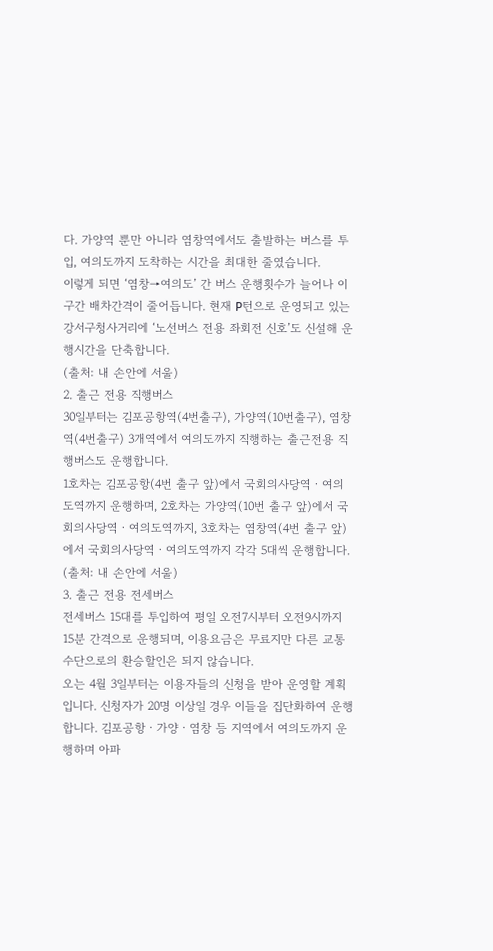다. 가양역 뿐만 아니라 염창역에서도 출발하는 버스를 투입, 여의도까지 도착하는 시간을 최대한 줄였습니다.
이렇게 되면 ‘염창→여의도’ 간 버스 운행횟수가 늘어나 이 구간 배차간격이 줄어듭니다. 현재 P턴으로 운영되고 있는 강서구청사거리에 ‘노선버스 전용 좌회전 신호’도 신설해 운행시간을 단축합니다.
(출처: 내 손안에 서울)
2. 출근 전용 직행버스
30일부터는 김포공항역(4번출구), 가양역(10번출구), 염창역(4번출구) 3개역에서 여의도까지 직행하는 출근전용 직행버스도 운행합니다.
1호차는 김포공항(4번 출구 앞)에서 국회의사당역ㆍ여의도역까지 운행하며, 2호차는 가양역(10번 출구 앞)에서 국회의사당역ㆍ여의도역까지, 3호차는 염창역(4번 출구 앞)에서 국회의사당역ㆍ여의도역까지 각각 5대씩 운행합니다.
(출처: 내 손안에 서울)
3. 출근 전용 전세버스
전세버스 15대를 투입하여 평일 오전7시부터 오전9시까지 15분 간격으로 운행되며, 이용요금은 무료지만 다른 교통수단으로의 환승할인은 되지 않습니다.
오는 4월 3일부터는 이용자들의 신청을 받아 운영할 계획입니다. 신청자가 20명 이상일 경우 이들을 집단화하여 운행합니다. 김포공항ㆍ가양ㆍ염창 등 지역에서 여의도까지 운행하며 아파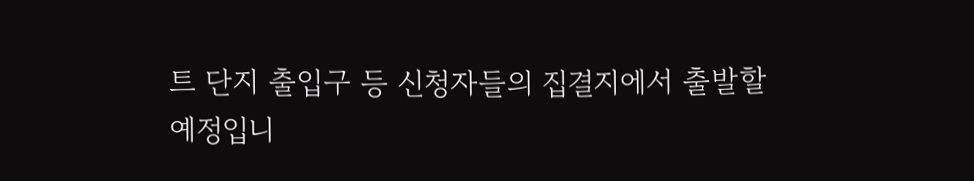트 단지 출입구 등 신청자들의 집결지에서 출발할 예정입니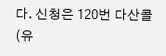다. 신청은 120번 다산콜(유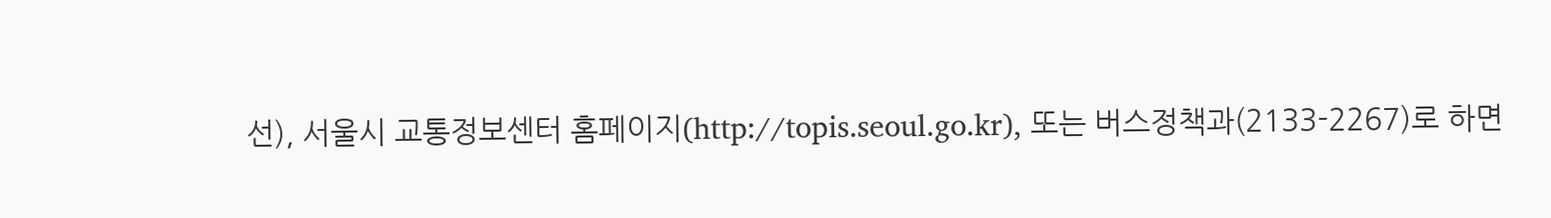선), 서울시 교통정보센터 홈페이지(http://topis.seoul.go.kr), 또는 버스정책과(2133-2267)로 하면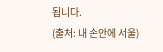됩니다.
(출처: 내 손안에 서울)